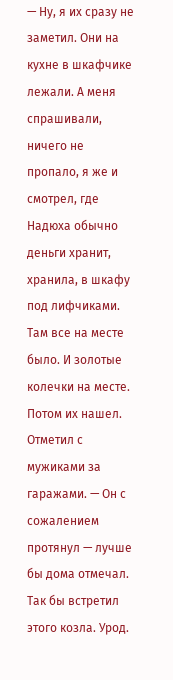— Ну, я их сразу не заметил. Они на кухне в шкафчике лежали. А меня спрашивали, ничего не пропало, я же и смотрел, где Надюха обычно деньги хранит, хранила, в шкафу под лифчиками. Там все на месте было. И золотые колечки на месте. Потом их нашел. Отметил с мужиками за гаражами. — Он с сожалением протянул — лучше бы дома отмечал. Так бы встретил этого козла. Урод.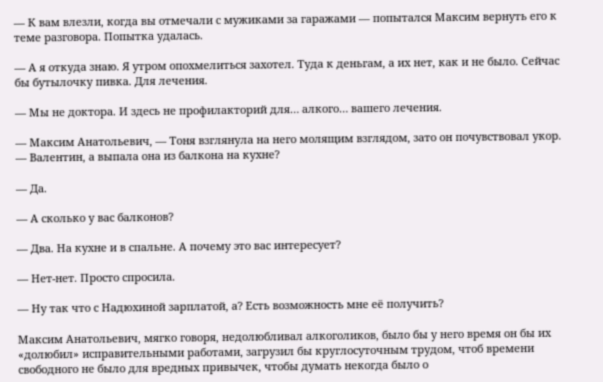— К вам влезли, когда вы отмечали с мужиками за гаражами — попытался Максим вернуть его к теме разговора. Попытка удалась.

— А я откуда знаю. Я утром опохмелиться захотел. Туда к деньгам, а их нет, как и не было. Сейчас бы бутылочку пивка. Для лечения.

— Мы не доктора. И здесь не профилакторий для… алкого… вашего лечения.

— Максим Анатольевич, — Тоня взглянула на него молящим взглядом, зато он почувствовал укор. — Валентин, а выпала она из балкона на кухне?

— Да.

— А сколько у вас балконов?

— Два. На кухне и в спальне. А почему это вас интересует?

— Нет-нет. Просто спросила.

— Ну так что с Надюхиной зарплатой, а? Есть возможность мне её получить?

Максим Анатольевич, мягко говоря, недолюбливал алкоголиков, было бы у него время он бы их «долюбил» исправительными работами, загрузил бы круглосуточным трудом, чтоб времени свободного не было для вредных привычек, чтобы думать некогда было о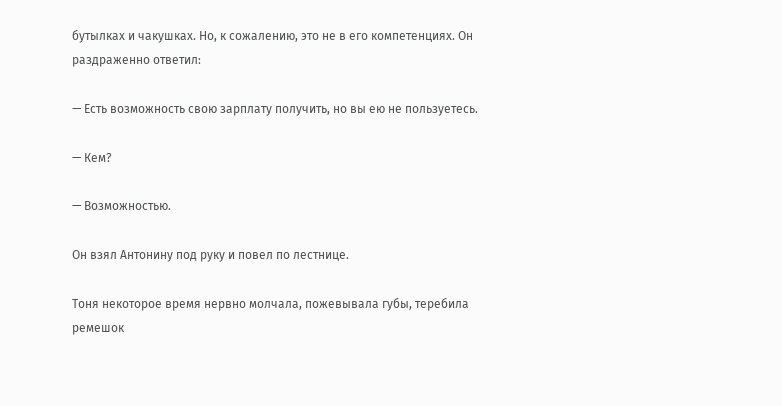бутылках и чакушках. Но, к сожалению, это не в его компетенциях. Он раздраженно ответил:

— Есть возможность свою зарплату получить, но вы ею не пользуетесь.

— Кем?

— Возможностью.

Он взял Антонину под руку и повел по лестнице.

Тоня некоторое время нервно молчала, пожевывала губы, теребила ремешок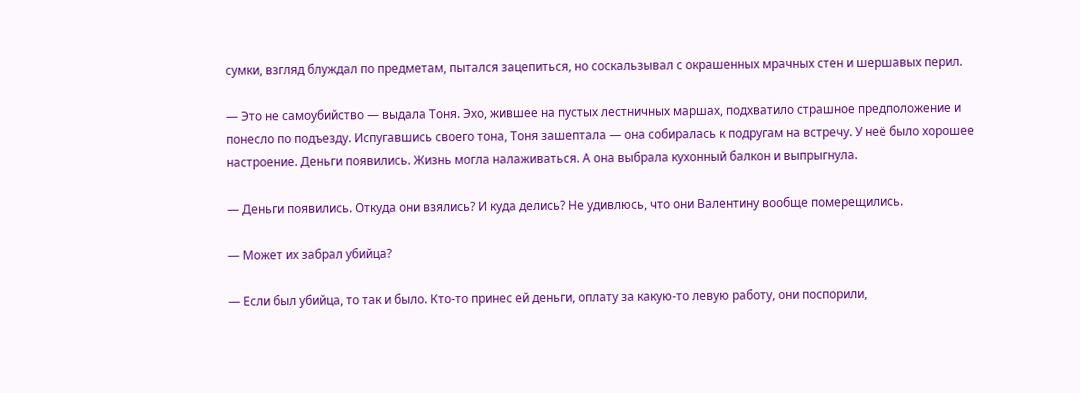сумки, взгляд блуждал по предметам, пытался зацепиться, но соскальзывал с окрашенных мрачных стен и шершавых перил.

— Это не самоубийство — выдала Тоня. Эхо, жившее на пустых лестничных маршах, подхватило страшное предположение и понесло по подъезду. Испугавшись своего тона, Тоня зашептала — она собиралась к подругам на встречу. У неё было хорошее настроение. Деньги появились. Жизнь могла налаживаться. А она выбрала кухонный балкон и выпрыгнула.

— Деньги появились. Откуда они взялись? И куда делись? Не удивлюсь, что они Валентину вообще померещились.

— Может их забрал убийца?

— Если был убийца, то так и было. Кто-то принес ей деньги, оплату за какую-то левую работу, они поспорили,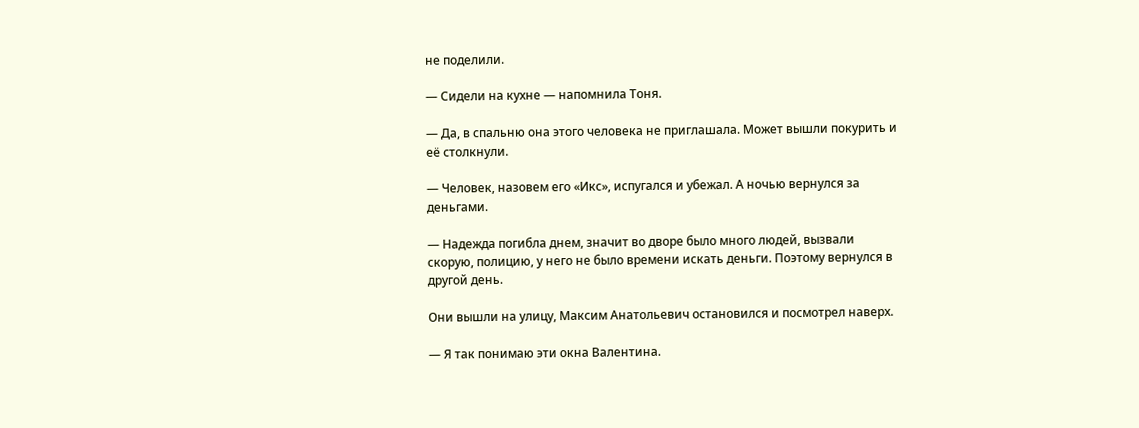не поделили.

— Сидели на кухне — напомнила Тоня.

— Да, в спальню она этого человека не приглашала. Может вышли покурить и её столкнули.

— Человек, назовем его «Икс», испугался и убежал. А ночью вернулся за деньгами.

— Надежда погибла днем, значит во дворе было много людей, вызвали скорую, полицию, у него не было времени искать деньги. Поэтому вернулся в другой день.

Они вышли на улицу, Максим Анатольевич остановился и посмотрел наверх.

— Я так понимаю эти окна Валентина.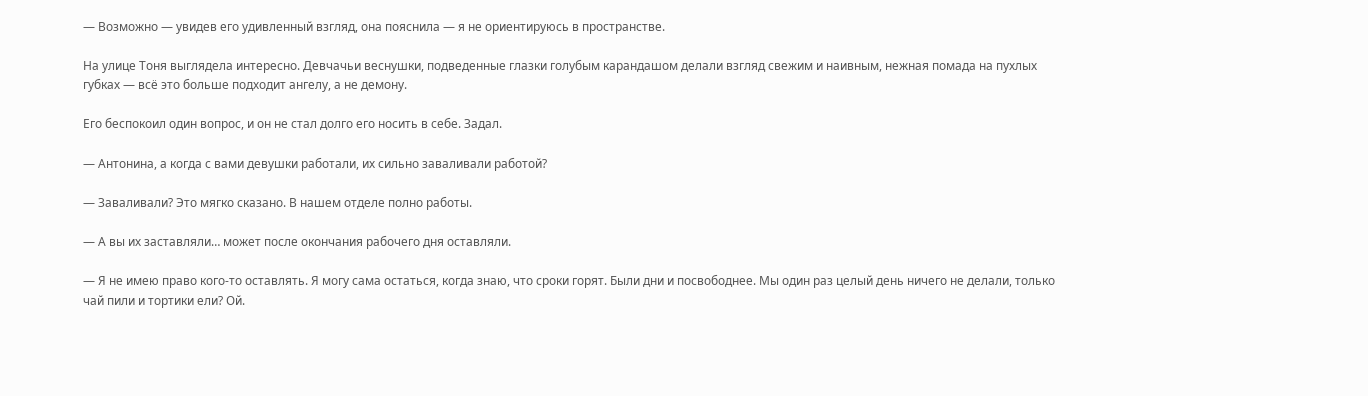— Возможно — увидев его удивленный взгляд, она пояснила — я не ориентируюсь в пространстве.

На улице Тоня выглядела интересно. Девчачьи веснушки, подведенные глазки голубым карандашом делали взгляд свежим и наивным, нежная помада на пухлых губках — всё это больше подходит ангелу, а не демону.

Его беспокоил один вопрос, и он не стал долго его носить в себе. Задал.

— Антонина, а когда с вами девушки работали, их сильно заваливали работой?

— Заваливали? Это мягко сказано. В нашем отделе полно работы.

— А вы их заставляли… может после окончания рабочего дня оставляли.

— Я не имею право кого-то оставлять. Я могу сама остаться, когда знаю, что сроки горят. Были дни и посвободнее. Мы один раз целый день ничего не делали, только чай пили и тортики ели? Ой.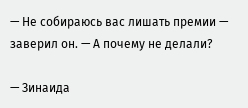— Не собираюсь вас лишать премии — заверил он. — А почему не делали?

— Зинаида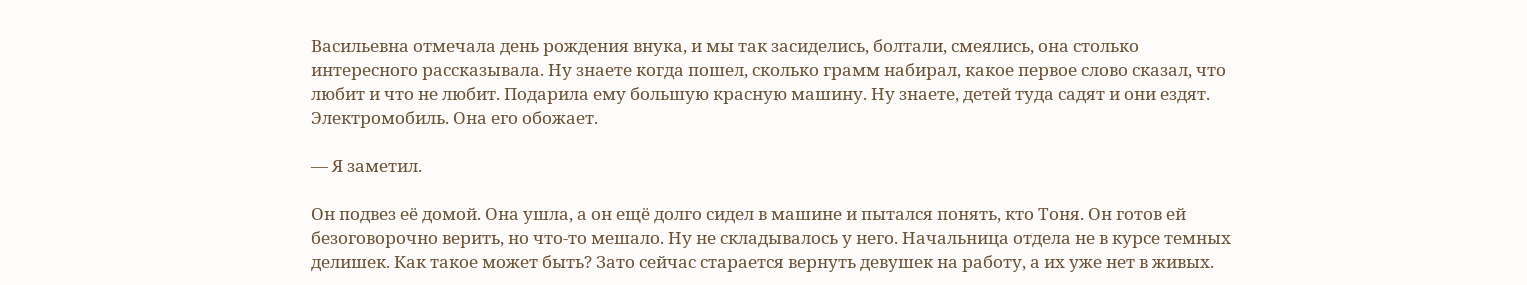Васильевна отмечала день рождения внука, и мы так засиделись, болтали, смеялись, она столько интересного рассказывала. Ну знаете когда пошел, сколько грамм набирал, какое первое слово сказал, что любит и что не любит. Подарила ему большую красную машину. Ну знаете, детей туда садят и они ездят. Электромобиль. Она его обожает.

— Я заметил.

Он подвез её домой. Она ушла, а он ещё долго сидел в машине и пытался понять, кто Тоня. Он готов ей безоговорочно верить, но что-то мешало. Ну не складывалось у него. Начальница отдела не в курсе темных делишек. Как такое может быть? Зато сейчас старается вернуть девушек на работу, а их уже нет в живых.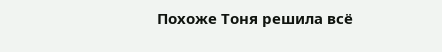Похоже Тоня решила всё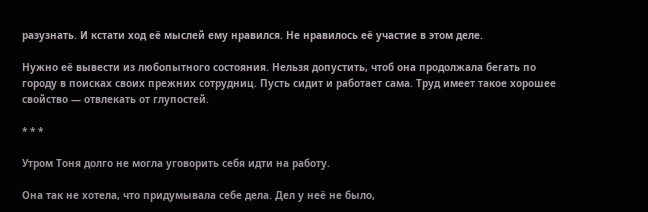разузнать. И кстати ход её мыслей ему нравился. Не нравилось её участие в этом деле.

Нужно её вывести из любопытного состояния. Нельзя допустить, чтоб она продолжала бегать по городу в поисках своих прежних сотрудниц. Пусть сидит и работает сама. Труд имеет такое хорошее свойство — отвлекать от глупостей.

* * *

Утром Тоня долго не могла уговорить себя идти на работу.

Она так не хотела, что придумывала себе дела. Дел у неё не было,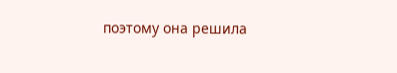поэтому она решила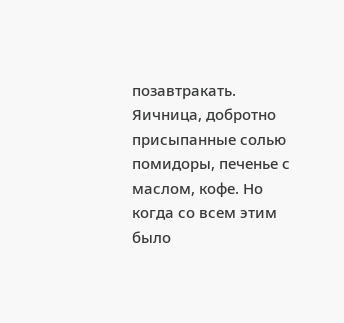позавтракать. Яичница, добротно присыпанные солью помидоры, печенье с маслом, кофе. Но когда со всем этим было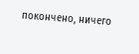покончено, ничего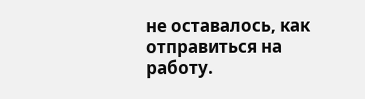не оставалось, как отправиться на работу.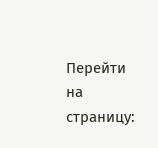Перейти на страницу: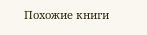Похожие книги